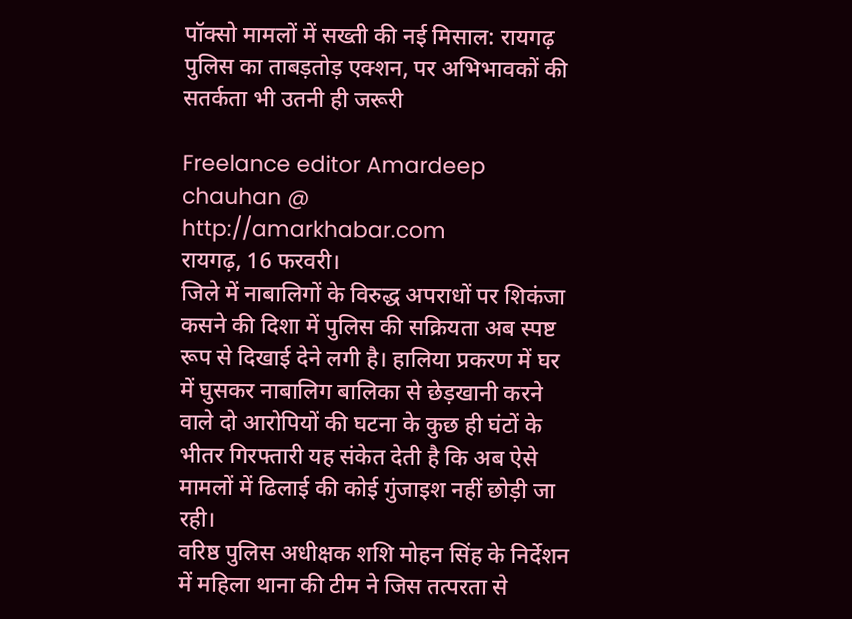पॉक्सो मामलों में सख्ती की नई मिसाल: रायगढ़ पुलिस का ताबड़तोड़ एक्शन, पर अभिभावकों की सतर्कता भी उतनी ही जरूरी

Freelance editor Amardeep chauhan @ http://amarkhabar.com
रायगढ़, 16 फरवरी।
जिले में नाबालिगों के विरुद्ध अपराधों पर शिकंजा कसने की दिशा में पुलिस की सक्रियता अब स्पष्ट रूप से दिखाई देने लगी है। हालिया प्रकरण में घर में घुसकर नाबालिग बालिका से छेड़खानी करने वाले दो आरोपियों की घटना के कुछ ही घंटों के भीतर गिरफ्तारी यह संकेत देती है कि अब ऐसे मामलों में ढिलाई की कोई गुंजाइश नहीं छोड़ी जा रही।
वरिष्ठ पुलिस अधीक्षक शशि मोहन सिंह के निर्देशन में महिला थाना की टीम ने जिस तत्परता से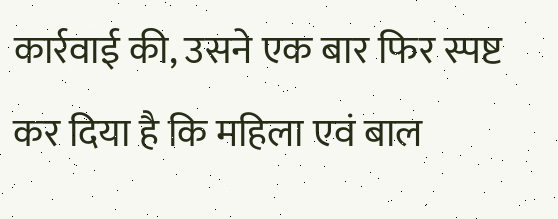कार्रवाई की, उसने एक बार फिर स्पष्ट कर दिया है कि महिला एवं बाल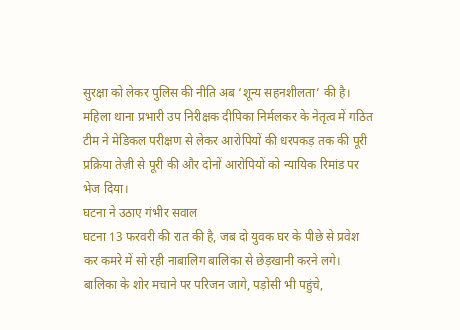सुरक्षा को लेकर पुलिस की नीति अब ‘शून्य सहनशीलता’ की है। महिला थाना प्रभारी उप निरीक्षक दीपिका निर्मलकर के नेतृत्व में गठित टीम ने मेडिकल परीक्षण से लेकर आरोपियों की धरपकड़ तक की पूरी प्रक्रिया तेज़ी से पूरी की और दोनों आरोपियों को न्यायिक रिमांड पर भेज दिया।
घटना ने उठाए गंभीर सवाल
घटना 13 फरवरी की रात की है, जब दो युवक घर के पीछे से प्रवेश कर कमरे में सो रही नाबालिग बालिका से छेड़खानी करने लगे। बालिका के शोर मचाने पर परिजन जागे, पड़ोसी भी पहुंचे,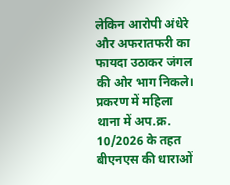लेकिन आरोपी अंधेरे और अफरातफरी का फायदा उठाकर जंगल की ओर भाग निकले।
प्रकरण में महिला थाना में अप.क्र. 10/2026 के तहत बीएनएस की धाराओं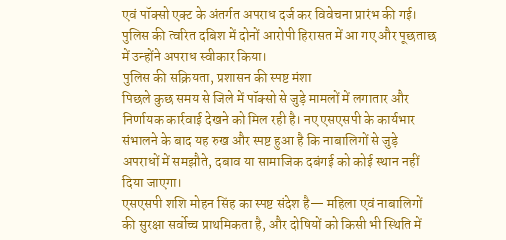एवं पॉक्सो एक्ट के अंतर्गत अपराध दर्ज कर विवेचना प्रारंभ की गई। पुलिस की त्वरित दबिश में दोनों आरोपी हिरासत में आ गए और पूछताछ में उन्होंने अपराध स्वीकार किया।
पुलिस की सक्रियता, प्रशासन की स्पष्ट मंशा
पिछले कुछ समय से जिले में पॉक्सो से जुड़े मामलों में लगातार और निर्णायक कार्रवाई देखने को मिल रही है। नए एसएसपी के कार्यभार संभालने के बाद यह रुख और स्पष्ट हुआ है कि नाबालिगों से जुड़े अपराधों में समझौते, दबाव या सामाजिक दबंगई को कोई स्थान नहीं दिया जाएगा।
एसएसपी शशि मोहन सिंह का स्पष्ट संदेश है— महिला एवं नाबालिगों की सुरक्षा सर्वोच्च प्राथमिकता है, और दोषियों को किसी भी स्थिति में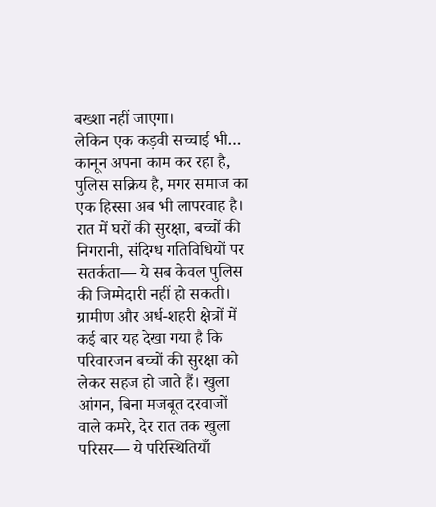बख्शा नहीं जाएगा।
लेकिन एक कड़वी सच्चाई भी…
कानून अपना काम कर रहा है, पुलिस सक्रिय है, मगर समाज का एक हिस्सा अब भी लापरवाह है। रात में घरों की सुरक्षा, बच्चों की निगरानी, संदिग्ध गतिविधियों पर सतर्कता— ये सब केवल पुलिस की जिम्मेदारी नहीं हो सकती।
ग्रामीण और अर्ध-शहरी क्षेत्रों में कई बार यह देखा गया है कि परिवारजन बच्चों की सुरक्षा को लेकर सहज हो जाते हैं। खुला आंगन, बिना मजबूत दरवाजों वाले कमरे, देर रात तक खुला परिसर— ये परिस्थितियाँ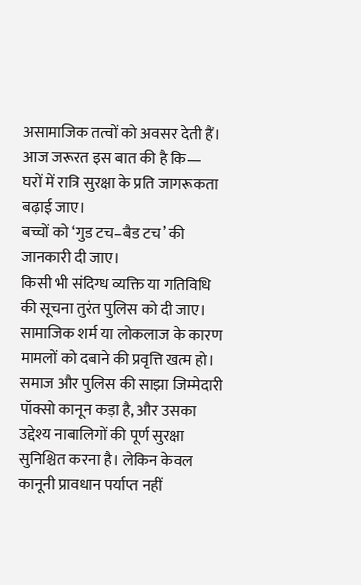असामाजिक तत्वों को अवसर देती हैं।
आज जरूरत इस बात की है कि—
घरों में रात्रि सुरक्षा के प्रति जागरूकता बढ़ाई जाए।
बच्चों को ‘गुड टच–बैड टच’ की जानकारी दी जाए।
किसी भी संदिग्ध व्यक्ति या गतिविधि की सूचना तुरंत पुलिस को दी जाए।
सामाजिक शर्म या लोकलाज के कारण मामलों को दबाने की प्रवृत्ति खत्म हो।
समाज और पुलिस की साझा जिम्मेदारी
पॉक्सो कानून कड़ा है, और उसका उद्देश्य नाबालिगों की पूर्ण सुरक्षा सुनिश्चित करना है। लेकिन केवल कानूनी प्रावधान पर्याप्त नहीं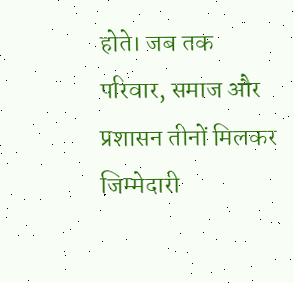होते। जब तक परिवार, समाज और प्रशासन तीनों मिलकर जिम्मेदारी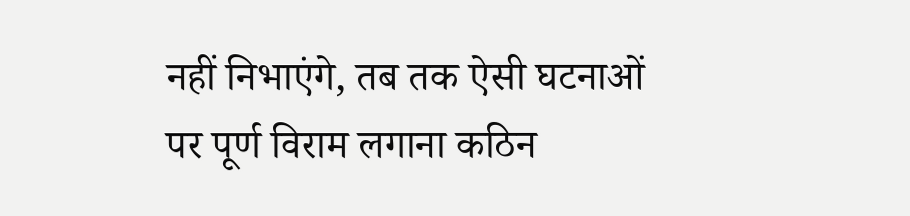नहीं निभाएंगे, तब तक ऐसी घटनाओं पर पूर्ण विराम लगाना कठिन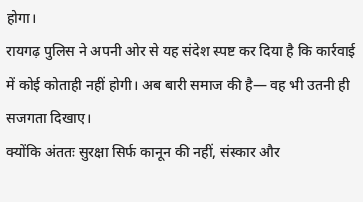होगा।
रायगढ़ पुलिस ने अपनी ओर से यह संदेश स्पष्ट कर दिया है कि कार्रवाई में कोई कोताही नहीं होगी। अब बारी समाज की है— वह भी उतनी ही सजगता दिखाए।
क्योंकि अंततः सुरक्षा सिर्फ कानून की नहीं, संस्कार और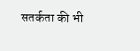सतर्कता की भी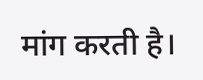मांग करती है।